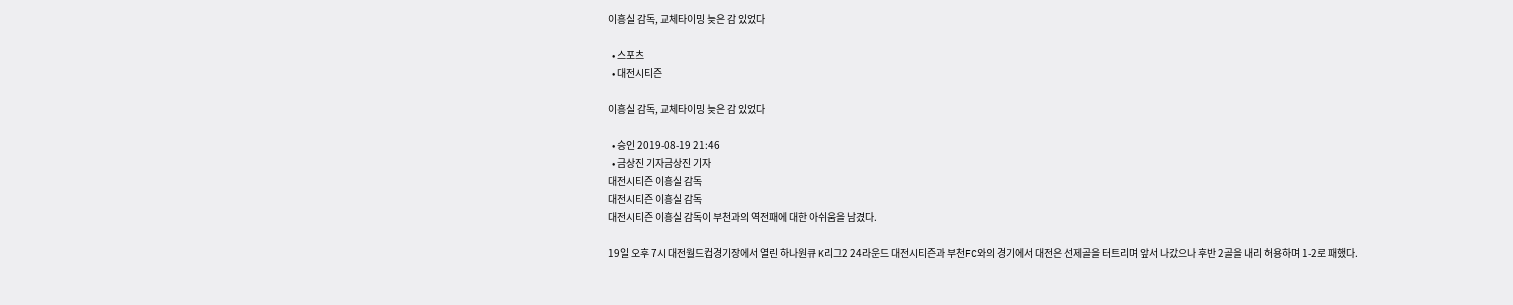이흥실 감독, 교체타이밍 늦은 감 있었다

  • 스포츠
  • 대전시티즌

이흥실 감독, 교체타이밍 늦은 감 있었다

  • 승인 2019-08-19 21:46
  • 금상진 기자금상진 기자
대전시티즌 이흥실 감독
대전시티즌 이흥실 감독
대전시티즌 이흥실 감독이 부천과의 역전패에 대한 아쉬움을 남겼다.

19일 오후 7시 대전월드컵경기장에서 열린 하나원큐 K리그2 24라운드 대전시티즌과 부천FC와의 경기에서 대전은 선제골을 터트리며 앞서 나갔으나 후반 2골을 내리 허용하며 1-2로 패했다.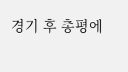경기 후 총평에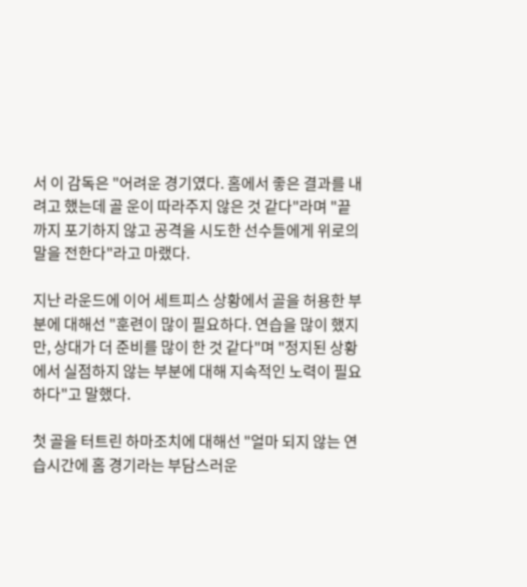서 이 감독은 "어려운 경기였다. 홈에서 좋은 결과를 내려고 했는데 골 운이 따라주지 않은 것 같다"라며 "끝까지 포기하지 않고 공격을 시도한 선수들에게 위로의 말을 전한다"라고 마랬다.

지난 라운드에 이어 세트피스 상황에서 골을 허용한 부분에 대해선 "훈련이 많이 필요하다. 연습을 많이 했지만, 상대가 더 준비를 많이 한 것 같다"며 "정지된 상황에서 실점하지 않는 부분에 대해 지속적인 노력이 필요하다"고 말했다.

첫 골을 터트린 하마조치에 대해선 "얼마 되지 않는 연습시간에 홈 경기라는 부담스러운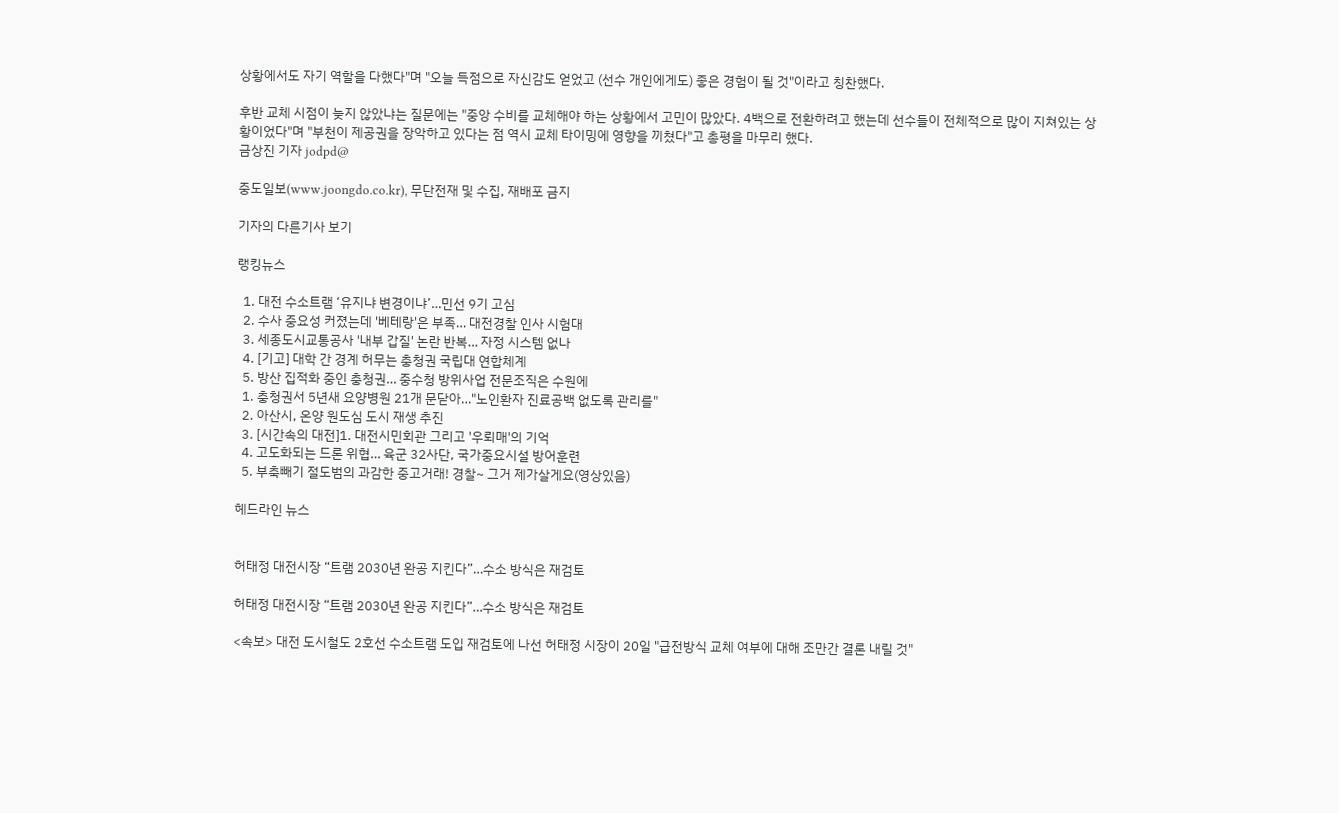상황에서도 자기 역할을 다했다"며 "오늘 득점으로 자신감도 얻었고 (선수 개인에게도) 좋은 경험이 될 것"이라고 칭찬했다.

후반 교체 시점이 늦지 않았냐는 질문에는 "중앙 수비를 교체해야 하는 상황에서 고민이 많았다. 4백으로 전환하려고 했는데 선수들이 전체적으로 많이 지쳐있는 상황이었다"며 "부천이 제공권을 장악하고 있다는 점 역시 교체 타이밍에 영향을 끼쳤다"고 총평을 마무리 했다.
금상진 기자 jodpd@

중도일보(www.joongdo.co.kr), 무단전재 및 수집, 재배포 금지

기자의 다른기사 보기

랭킹뉴스

  1. 대전 수소트램 ‘유지냐 변경이냐’…민선 9기 고심
  2. 수사 중요성 커졌는데 '베테랑'은 부족… 대전경찰 인사 시험대
  3. 세종도시교통공사 '내부 갑질' 논란 반복… 자정 시스템 없나
  4. [기고] 대학 간 경계 허무는 충청권 국립대 연합체계
  5. 방산 집적화 중인 충청권… 중수청 방위사업 전문조직은 수원에
  1. 충청권서 5년새 요양병원 21개 문닫아…"노인환자 진료공백 없도록 관리를"
  2. 아산시, 온양 원도심 도시 재생 추진
  3. [시간속의 대전]1. 대전시민회관 그리고 '우뢰매'의 기억
  4. 고도화되는 드론 위협… 육군 32사단, 국가중요시설 방어훈련
  5. 부축빼기 절도범의 과감한 중고거래! 경찰~ 그거 제가살게요(영상있음)

헤드라인 뉴스


허태정 대전시장 “트램 2030년 완공 지킨다”…수소 방식은 재검토

허태정 대전시장 “트램 2030년 완공 지킨다”…수소 방식은 재검토

<속보> 대전 도시철도 2호선 수소트램 도입 재검토에 나선 허태정 시장이 20일 "급전방식 교체 여부에 대해 조만간 결론 내릴 것"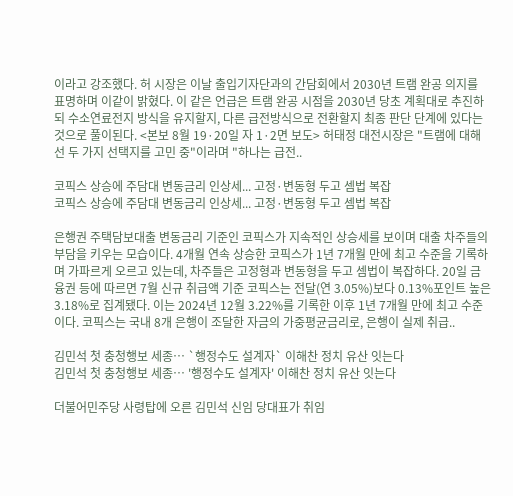이라고 강조했다. 허 시장은 이날 출입기자단과의 간담회에서 2030년 트램 완공 의지를 표명하며 이같이 밝혔다. 이 같은 언급은 트램 완공 시점을 2030년 당초 계획대로 추진하되 수소연료전지 방식을 유지할지, 다른 급전방식으로 전환할지 최종 판단 단계에 있다는 것으로 풀이된다. <본보 8월 19·20일 자 1·2면 보도> 허태정 대전시장은 "트램에 대해선 두 가지 선택지를 고민 중"이라며 "하나는 급전..

코픽스 상승에 주담대 변동금리 인상세... 고정·변동형 두고 셈법 복잡
코픽스 상승에 주담대 변동금리 인상세... 고정·변동형 두고 셈법 복잡

은행권 주택담보대출 변동금리 기준인 코픽스가 지속적인 상승세를 보이며 대출 차주들의 부담을 키우는 모습이다. 4개월 연속 상승한 코픽스가 1년 7개월 만에 최고 수준을 기록하며 가파르게 오르고 있는데, 차주들은 고정형과 변동형을 두고 셈법이 복잡하다. 20일 금융권 등에 따르면 7월 신규 취급액 기준 코픽스는 전달(연 3.05%)보다 0.13%포인트 높은 3.18%로 집계됐다. 이는 2024년 12월 3.22%를 기록한 이후 1년 7개월 만에 최고 수준이다. 코픽스는 국내 8개 은행이 조달한 자금의 가중평균금리로, 은행이 실제 취급..

김민석 첫 충청행보 세종… `행정수도 설계자` 이해찬 정치 유산 잇는다
김민석 첫 충청행보 세종… '행정수도 설계자' 이해찬 정치 유산 잇는다

더불어민주당 사령탑에 오른 김민석 신임 당대표가 취임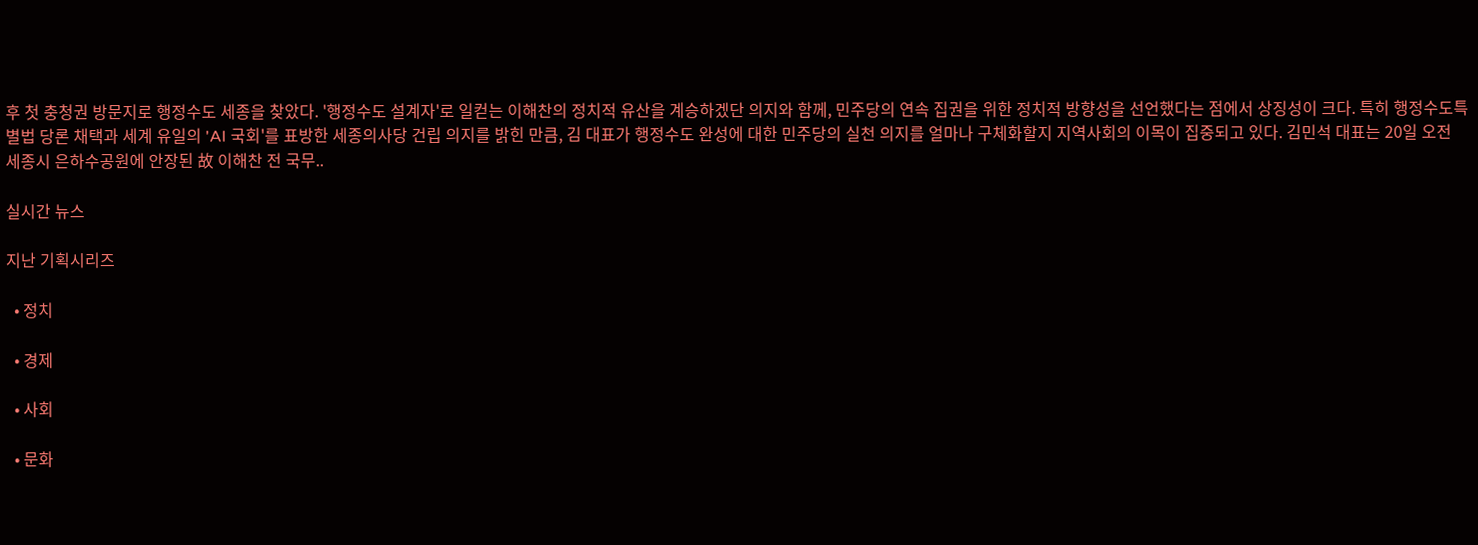후 첫 충청권 방문지로 행정수도 세종을 찾았다. '행정수도 설계자'로 일컫는 이해찬의 정치적 유산을 계승하겠단 의지와 함께, 민주당의 연속 집권을 위한 정치적 방향성을 선언했다는 점에서 상징성이 크다. 특히 행정수도특별법 당론 채택과 세계 유일의 'AI 국회'를 표방한 세종의사당 건립 의지를 밝힌 만큼, 김 대표가 행정수도 완성에 대한 민주당의 실천 의지를 얼마나 구체화할지 지역사회의 이목이 집중되고 있다. 김민석 대표는 20일 오전 세종시 은하수공원에 안장된 故 이해찬 전 국무..

실시간 뉴스

지난 기획시리즈

  • 정치

  • 경제

  • 사회

  • 문화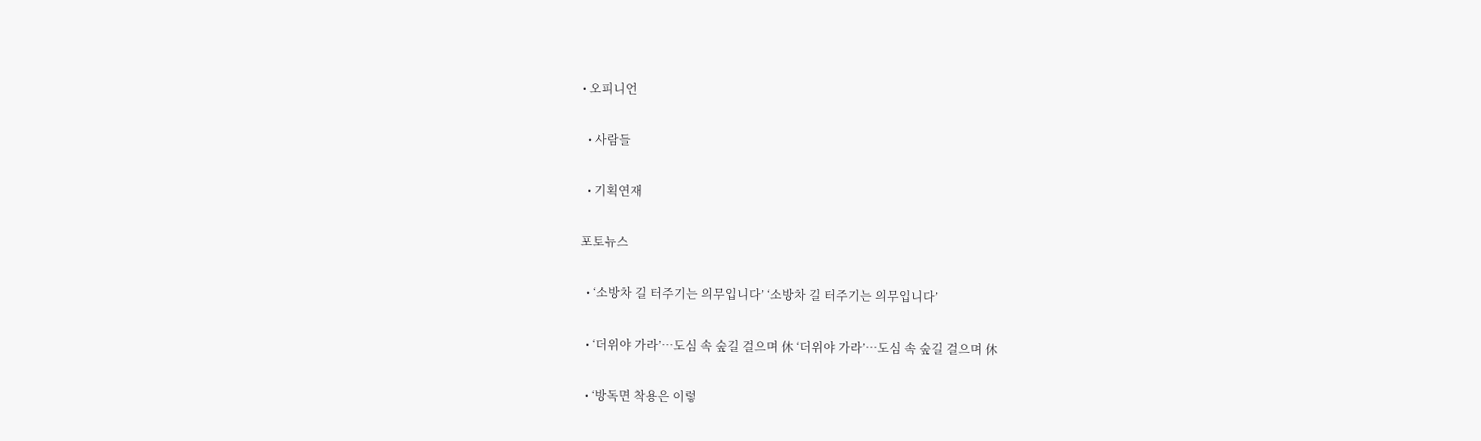• 오피니언

  • 사람들

  • 기획연재

포토뉴스

  • ‘소방차 길 터주기는 의무입니다’ ‘소방차 길 터주기는 의무입니다’

  • ‘더위야 가라’…도심 속 숲길 걸으며 休 ‘더위야 가라’…도심 속 숲길 걸으며 休

  • ‘방독면 착용은 이렇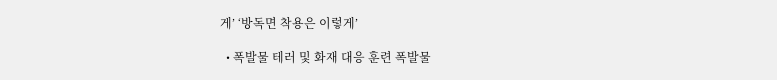게’ ‘방독면 착용은 이렇게’

  • 폭발물 테러 및 화재 대응 훈련 폭발물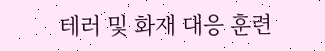테러 및 화재 대응 훈련